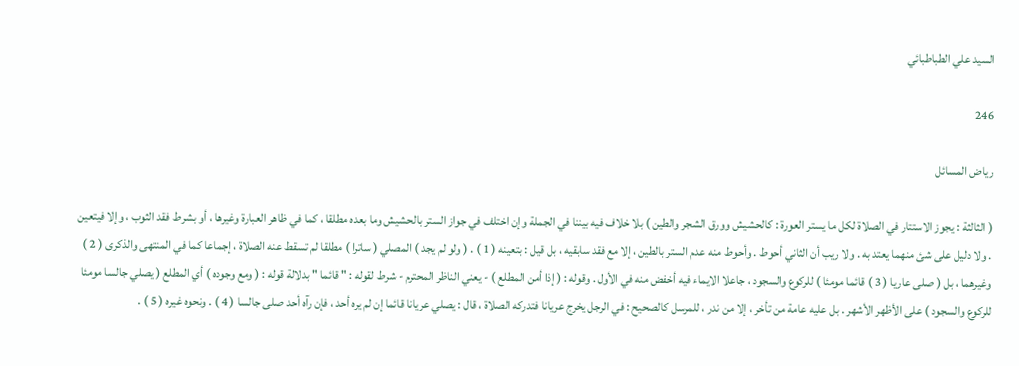السيد علي الطباطبائي

246

رياض المسائل

( الثالثة : يجوز الاستتار في الصلاة لكل ما يستر العورة : كالحشيش وورق الشجر والطين ) بلا خلاف فيه بيننا في الجملة وإن اختلف في جواز الستر بالحشيش وما بعده مطلقا ، كما في ظاهر العبارة وغيرها ، أو بشرط فقد الثوب ، وإلا فيتعين . ولا دليل على شئ منهما يعتد به . ولا ريب أن الثاني أحوط . وأحوط منه عدم الستر بالطين ، إلا مع فقد سابقيه ، بل قيل : بتعينه ( 1 ) . ( ولو لم يجد ) المصلي ( ساترا ) مطلقا لم تسقط عنه الصلاة ، إجماعا كما في المنتهى والذكرى ( 2 ) وغيرهما ، بل ( صلى عاريا ( 3 ) قائما مومئا ) للركوع والسجود ، جاعلا الايماء فيه أخفض منه في الأول . وقوله : ( إذا أمن المطلع ) - يعني الناظر المحترم - شرط لقوله : " قائما " بدلالة قوله : ( ومع وجوده ) أي المطلع ( يصلي جالسا مومئا للركوع والسجود ) على الأظهر الأشهر . بل عليه عامة من تأخر ، إلا من ندر ، للمرسل كالصحيح : في الرجل يخرج عريانا فتدركه الصلاة ، قال : يصلي عريانا قائما إن لم يره أحد ، فإن رآه أحد صلى جالسا ( 4 ) . ونحوه غيره ( 5 ) .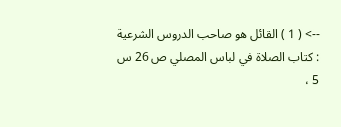--> ( 1 ) القائل هو صاحب الدروس الشرعية : كتاب الصلاة في لباس المصلي ص 26 س 5 ،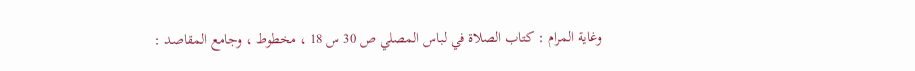وغاية المرام : كتاب الصلاة في لباس المصلي ص 30 س 18 ، مخطوط ، وجامع المقاصد :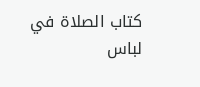كتاب الصلاة في لباس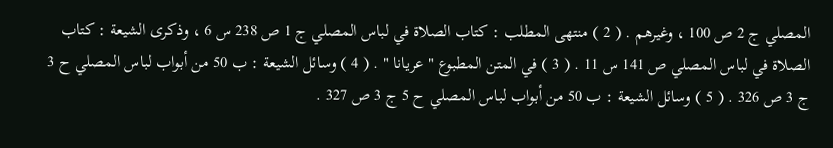المصلي ج 2 ص 100 ، وغيرهم . ( 2 ) منتهى المطلب : كتاب الصلاة في لباس المصلي ج 1 ص 238 س 6 ، وذكرى الشيعة : كتاب الصلاة في لباس المصلي ص 141 س 11 . ( 3 ) في المتن المطبوع " عريانا " . ( 4 ) وسائل الشيعة : ب 50 من أبواب لباس المصلي ح 3 ج 3 ص 326 . ( 5 ) وسائل الشيعة : ب 50 من أبواب لباس المصلي ح 5 ج 3 ص 327 .